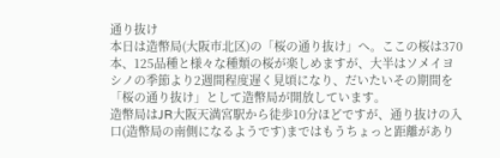通り抜け
本日は造幣局(大阪市北区)の「桜の通り抜け」へ。ここの桜は370本、125品種と様々な種類の桜が楽しめますが、大半はソメイヨシノの季節より2週間程度遅く見頃になり、だいたいその期間を「桜の通り抜け」として造幣局が開放しています。
造幣局はJR大阪天満宮駅から徒歩10分ほどですが、通り抜けの入口(造幣局の南側になるようです)まではもうちょっと距離があり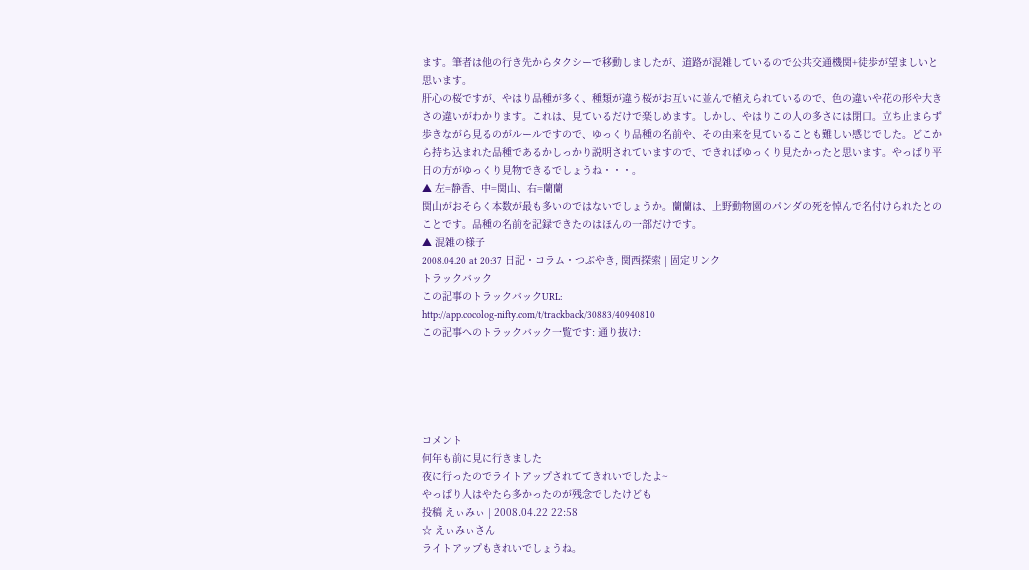ます。筆者は他の行き先からタクシーで移動しましたが、道路が混雑しているので公共交通機関+徒歩が望ましいと思います。
肝心の桜ですが、やはり品種が多く、種類が違う桜がお互いに並んで植えられているので、色の違いや花の形や大きさの違いがわかります。これは、見ているだけで楽しめます。しかし、やはりこの人の多さには閉口。立ち止まらず歩きながら見るのがルールですので、ゆっくり品種の名前や、その由来を見ていることも難しい感じでした。どこから持ち込まれた品種であるかしっかり説明されていますので、できればゆっくり見たかったと思います。やっぱり平日の方がゆっくり見物できるでしょうね・・・。
▲ 左=静香、中=関山、右=蘭蘭
関山がおそらく本数が最も多いのではないでしょうか。蘭蘭は、上野動物園のパンダの死を悼んで名付けられたとのことです。品種の名前を記録できたのはほんの一部だけです。
▲ 混雑の様子
2008.04.20 at 20:37 日記・コラム・つぶやき, 関西探索 | 固定リンク
トラックバック
この記事のトラックバックURL:
http://app.cocolog-nifty.com/t/trackback/30883/40940810
この記事へのトラックバック一覧です: 通り抜け:





コメント
何年も前に見に行きました
夜に行ったのでライトアップされててきれいでしたよ~
やっぱり人はやたら多かったのが残念でしたけども
投稿 えぃみぃ | 2008.04.22 22:58
☆ えぃみぃさん
ライトアップもきれいでしょうね。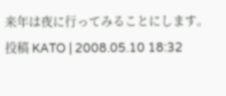来年は夜に行ってみることにします。
投稿 KATO | 2008.05.10 18:32